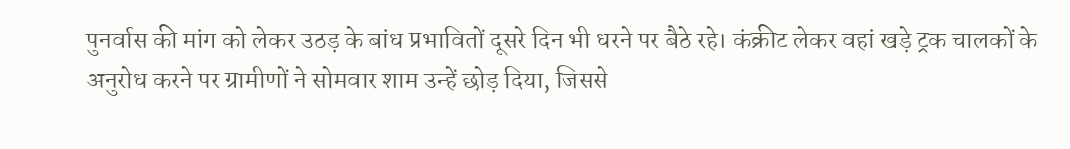पुनर्वास की मांग को लेकर उठड़ के बांध प्रभावितों दूसरे दिन भी धरने पर बैठे रहे। कंक्रीट लेकर वहां खड़े ट्रक चालकों के अनुरोध करने पर ग्रामीणों ने सोमवार शाम उन्हें छोड़ दिया, जिससे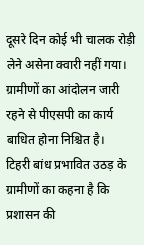दूसरे दिन कोई भी चालक रोड़ी लेने असेना क्वारी नहीं गया। ग्रामीणों का आंदोलन जारी रहने से पीएसपी का कार्य बाधित होना निश्चित है।
टिहरी बांध प्रभावित उठड़ के ग्रामीणों का कहना है कि प्रशासन की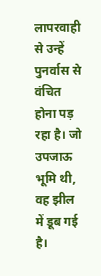लापरवाही से उन्हें पुनर्वास से वंचित होना पड़ रहा है। जो उपजाऊ भूमि थी, वह झील में डूब गई है।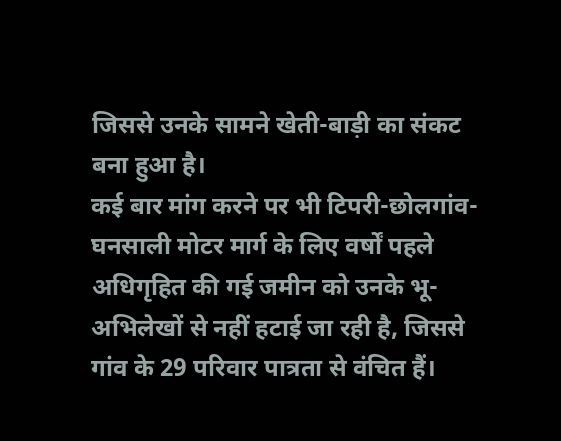जिससे उनके सामने खेती-बाड़ी का संकट बना हुआ है।
कई बार मांग करने पर भी टिपरी-छोलगांव-घनसाली मोटर मार्ग के लिए वर्षों पहले अधिगृहित की गई जमीन को उनके भू-अभिलेखों से नहीं हटाई जा रही है, जिससे गांव के 29 परिवार पात्रता से वंचित हैं।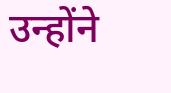उन्होंने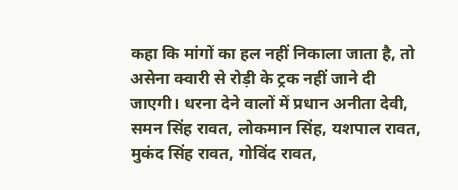कहा कि मांगों का हल नहीं निकाला जाता है, तो असेना क्वारी से रोड़ी के ट्रक नहीं जाने दी जाएगी। धरना देने वालों में प्रधान अनीता देवी, समन सिंह रावत, लोकमान सिंह, यशपाल रावत, मुकंद सिंह रावत, गोविंद रावत,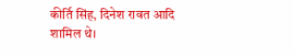कीर्ति सिंह, दिनेश रावत आदि शामिल थे।